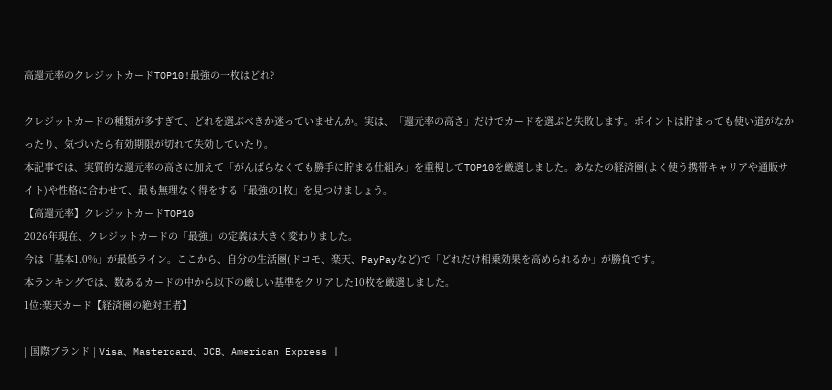高還元率のクレジットカードTOP10!最強の一枚はどれ?

クレジットカードの種類が多すぎて、どれを選ぶべきか迷っていませんか。実は、「還元率の高さ」だけでカードを選ぶと失敗します。ポイントは貯まっても使い道がなかったり、気づいたら有効期限が切れて失効していたり。
本記事では、実質的な還元率の高さに加えて「がんばらなくても勝手に貯まる仕組み」を重視してTOP10を厳選しました。あなたの経済圏(よく使う携帯キャリアや通販サイト)や性格に合わせて、最も無理なく得をする「最強の1枚」を見つけましょう。
【高還元率】クレジットカードTOP10
2026年現在、クレジットカードの「最強」の定義は大きく変わりました。
今は「基本1.0%」が最低ライン。ここから、自分の生活圏(ドコモ、楽天、PayPayなど)で「どれだけ相乗効果を高められるか」が勝負です。
本ランキングでは、数あるカードの中から以下の厳しい基準をクリアした10枚を厳選しました。
1位:楽天カード【経済圏の絶対王者】

| 国際ブランド | Visa、Mastercard、JCB、American Express |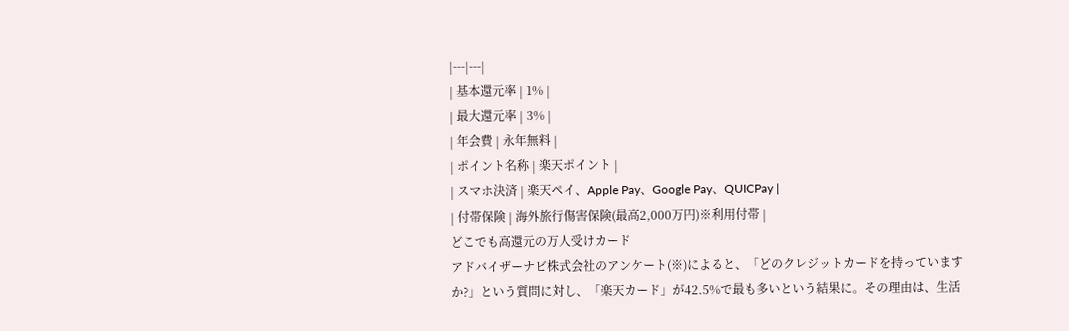|---|---|
| 基本還元率 | 1% |
| 最大還元率 | 3% |
| 年会費 | 永年無料 |
| ポイント名称 | 楽天ポイント |
| スマホ決済 | 楽天ペイ、Apple Pay、Google Pay、QUICPay |
| 付帯保険 | 海外旅行傷害保険(最高2,000万円)※利用付帯 |
どこでも高還元の万人受けカード
アドバイザーナビ株式会社のアンケート(※)によると、「どのクレジットカードを持っていますか?」という質問に対し、「楽天カード」が42.5%で最も多いという結果に。その理由は、生活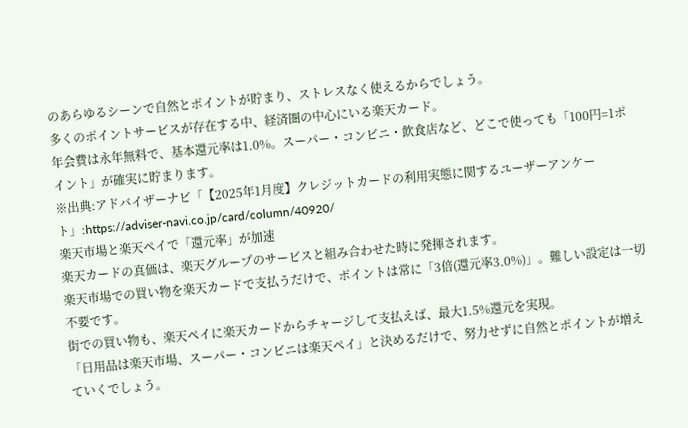のあらゆるシーンで自然とポイントが貯まり、ストレスなく使えるからでしょう。
多くのポイントサービスが存在する中、経済圏の中心にいる楽天カード。
年会費は永年無料で、基本還元率は1.0%。スーパー・コンビニ・飲食店など、どこで使っても「100円=1ポイント」が確実に貯まります。
※出典:アドバイザーナビ「【2025年1月度】クレジットカードの利用実態に関するユーザーアンケート」:https://adviser-navi.co.jp/card/column/40920/
楽天市場と楽天ペイで「還元率」が加速
楽天カードの真価は、楽天グループのサービスと組み合わせた時に発揮されます。
楽天市場での買い物を楽天カードで支払うだけで、ポイントは常に「3倍(還元率3.0%)」。難しい設定は一切不要です。
街での買い物も、楽天ペイに楽天カードからチャージして支払えば、最大1.5%還元を実現。
「日用品は楽天市場、スーパー・コンビニは楽天ペイ」と決めるだけで、努力せずに自然とポイントが増えていくでしょう。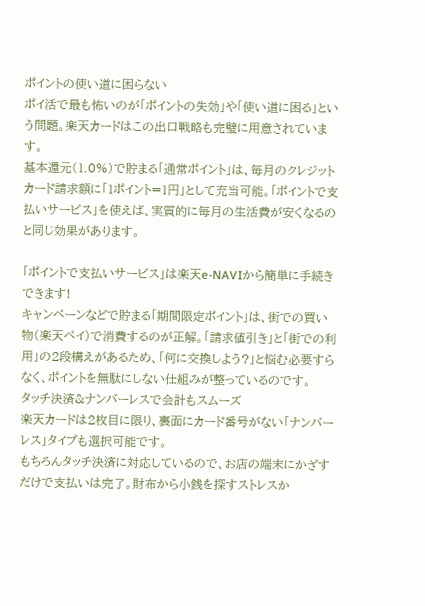ポイントの使い道に困らない
ポイ活で最も怖いのが「ポイントの失効」や「使い道に困る」という問題。楽天カードはこの出口戦略も完璧に用意されています。
基本還元(1.0%)で貯まる「通常ポイント」は、毎月のクレジットカード請求額に「1ポイント=1円」として充当可能。「ポイントで支払いサービス」を使えば、実質的に毎月の生活費が安くなるのと同じ効果があります。

「ポイントで支払いサービス」は楽天e-NAVIから簡単に手続きできます!
キャンペーンなどで貯まる「期間限定ポイント」は、街での買い物(楽天ペイ)で消費するのが正解。「請求値引き」と「街での利用」の2段構えがあるため、「何に交換しよう?」と悩む必要すらなく、ポイントを無駄にしない仕組みが整っているのです。
タッチ決済&ナンバーレスで会計もスムーズ
楽天カードは2枚目に限り、裏面にカード番号がない「ナンバーレス」タイプも選択可能です。
もちろんタッチ決済に対応しているので、お店の端末にかざすだけで支払いは完了。財布から小銭を探すストレスか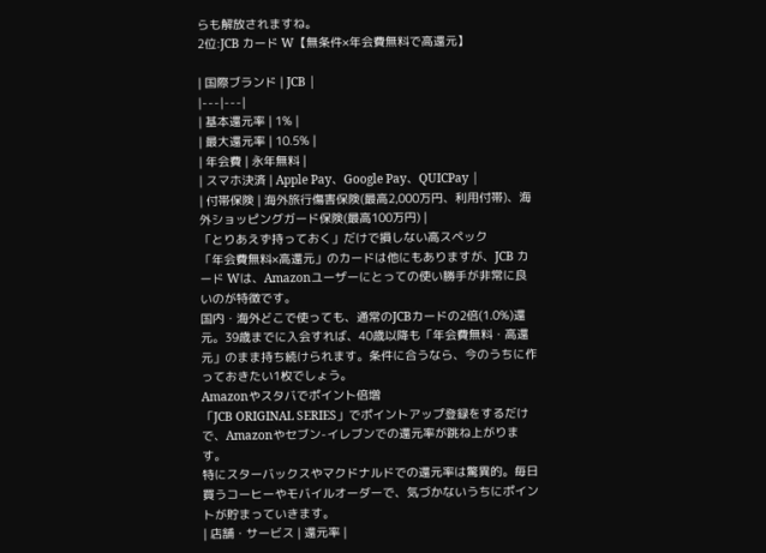らも解放されますね。
2位:JCB カード W【無条件×年会費無料で高還元】

| 国際ブランド | JCB |
|---|---|
| 基本還元率 | 1% |
| 最大還元率 | 10.5% |
| 年会費 | 永年無料 |
| スマホ決済 | Apple Pay、Google Pay、QUICPay |
| 付帯保険 | 海外旅行傷害保険(最高2,000万円、利用付帯)、海外ショッピングガード保険(最高100万円) |
「とりあえず持っておく」だけで損しない高スペック
「年会費無料×高還元」のカードは他にもありますが、JCB カード Wは、Amazonユーザーにとっての使い勝手が非常に良いのが特徴です。
国内・海外どこで使っても、通常のJCBカードの2倍(1.0%)還元。39歳までに入会すれば、40歳以降も「年会費無料・高還元」のまま持ち続けられます。条件に合うなら、今のうちに作っておきたい1枚でしょう。
Amazonやスタバでポイント倍増
「JCB ORIGINAL SERIES」でポイントアップ登録をするだけで、Amazonやセブン-イレブンでの還元率が跳ね上がります。
特にスターバックスやマクドナルドでの還元率は驚異的。毎日買うコーヒーやモバイルオーダーで、気づかないうちにポイントが貯まっていきます。
| 店舗・サービス | 還元率 |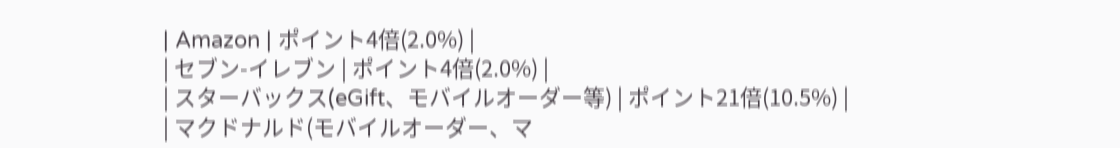| Amazon | ポイント4倍(2.0%) |
| セブン-イレブン | ポイント4倍(2.0%) |
| スターバックス(eGift、モバイルオーダー等) | ポイント21倍(10.5%) |
| マクドナルド(モバイルオーダー、マ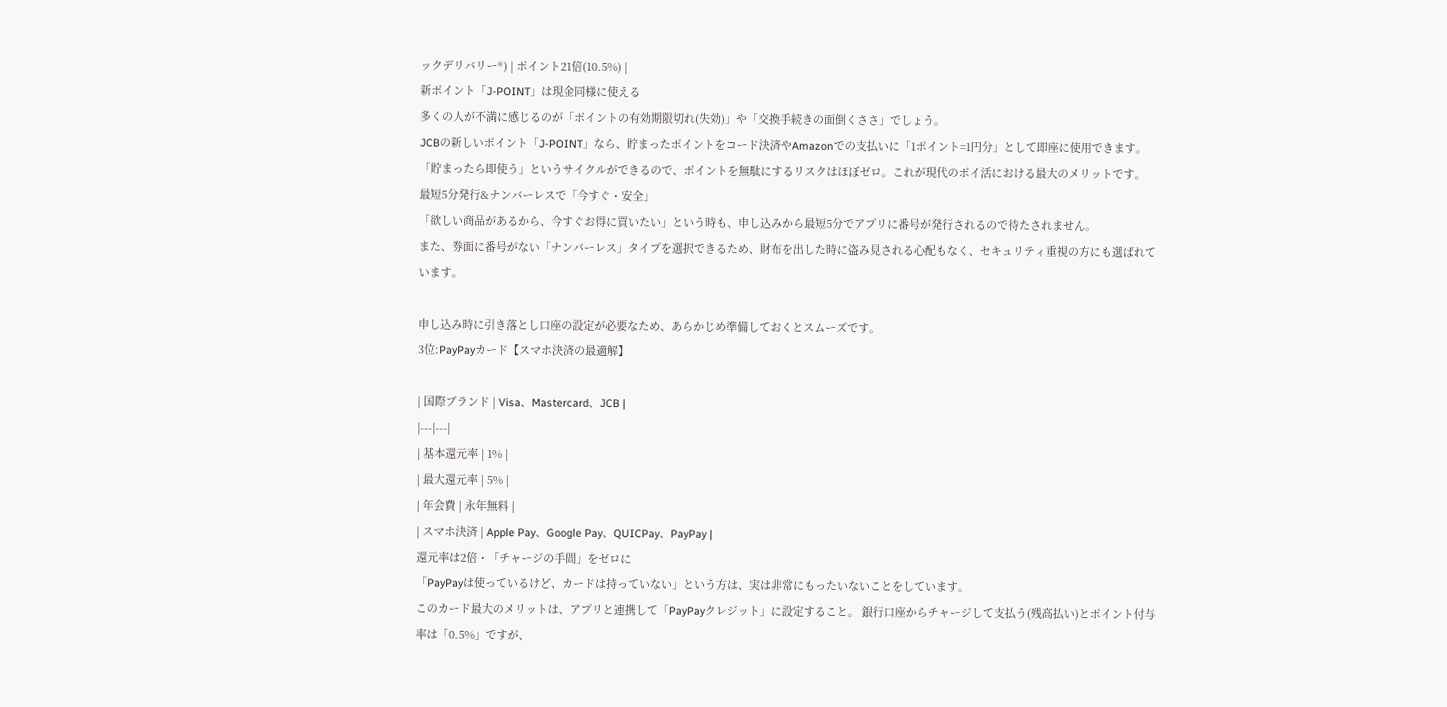ックデリバリー®) | ポイント21倍(10.5%) |
新ポイント「J-POINT」は現金同様に使える
多くの人が不満に感じるのが「ポイントの有効期限切れ(失効)」や「交換手続きの面倒くささ」でしょう。
JCBの新しいポイント「J-POINT」なら、貯まったポイントをコード決済やAmazonでの支払いに「1ポイント=1円分」として即座に使用できます。
「貯まったら即使う」というサイクルができるので、ポイントを無駄にするリスクはほぼゼロ。これが現代のポイ活における最大のメリットです。
最短5分発行&ナンバーレスで「今すぐ・安全」
「欲しい商品があるから、今すぐお得に買いたい」という時も、申し込みから最短5分でアプリに番号が発行されるので待たされません。
また、券面に番号がない「ナンバーレス」タイプを選択できるため、財布を出した時に盗み見される心配もなく、セキュリティ重視の方にも選ばれています。

申し込み時に引き落とし口座の設定が必要なため、あらかじめ準備しておくとスムーズです。
3位:PayPayカード【スマホ決済の最適解】

| 国際ブランド | Visa、Mastercard、JCB |
|---|---|
| 基本還元率 | 1% |
| 最大還元率 | 5% |
| 年会費 | 永年無料 |
| スマホ決済 | Apple Pay、Google Pay、QUICPay、PayPay |
還元率は2倍・「チャージの手間」をゼロに
「PayPayは使っているけど、カードは持っていない」という方は、実は非常にもったいないことをしています。
このカード最大のメリットは、アプリと連携して「PayPayクレジット」に設定すること。 銀行口座からチャージして支払う(残高払い)とポイント付与率は「0.5%」ですが、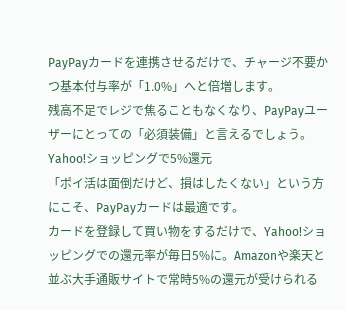PayPayカードを連携させるだけで、チャージ不要かつ基本付与率が「1.0%」へと倍増します。
残高不足でレジで焦ることもなくなり、PayPayユーザーにとっての「必須装備」と言えるでしょう。
Yahoo!ショッピングで5%還元
「ポイ活は面倒だけど、損はしたくない」という方にこそ、PayPayカードは最適です。
カードを登録して買い物をするだけで、Yahoo!ショッピングでの還元率が毎日5%に。Amazonや楽天と並ぶ大手通販サイトで常時5%の還元が受けられる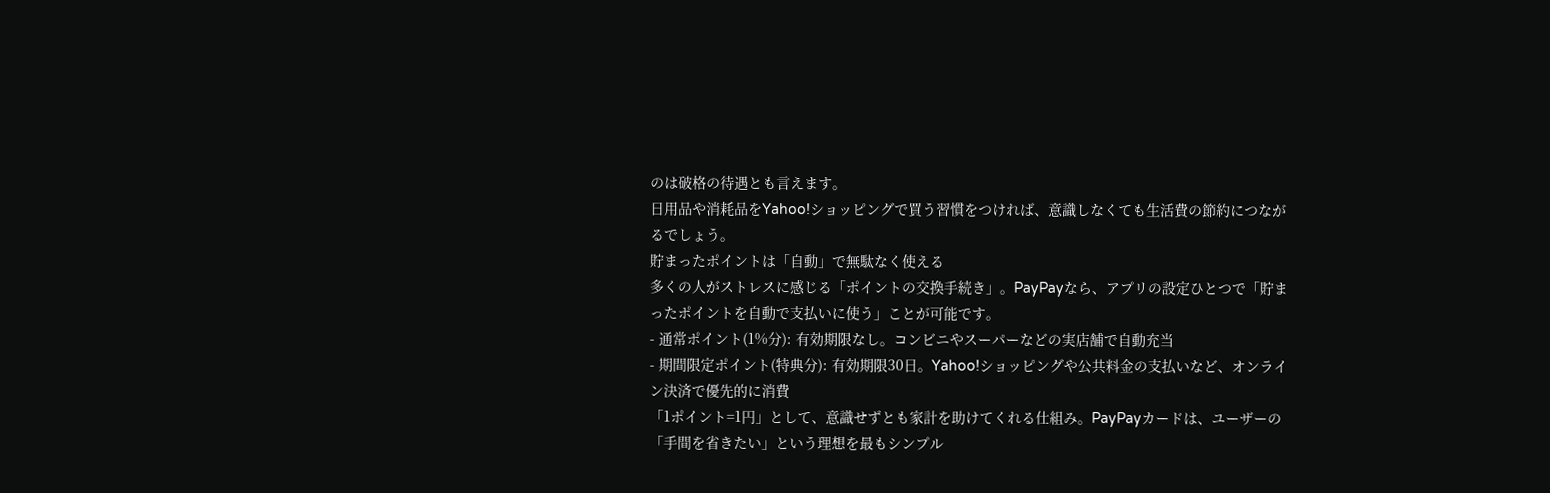のは破格の待遇とも言えます。
日用品や消耗品をYahoo!ショッピングで買う習慣をつければ、意識しなくても生活費の節約につながるでしょう。
貯まったポイントは「自動」で無駄なく使える
多くの人がストレスに感じる「ポイントの交換手続き」。PayPayなら、アプリの設定ひとつで「貯まったポイントを自動で支払いに使う」ことが可能です。
- 通常ポイント(1%分): 有効期限なし。コンビニやスーパーなどの実店舗で自動充当
- 期間限定ポイント(特典分): 有効期限30日。Yahoo!ショッピングや公共料金の支払いなど、オンライン決済で優先的に消費
「1ポイント=1円」として、意識せずとも家計を助けてくれる仕組み。PayPayカードは、ユーザーの「手間を省きたい」という理想を最もシンプル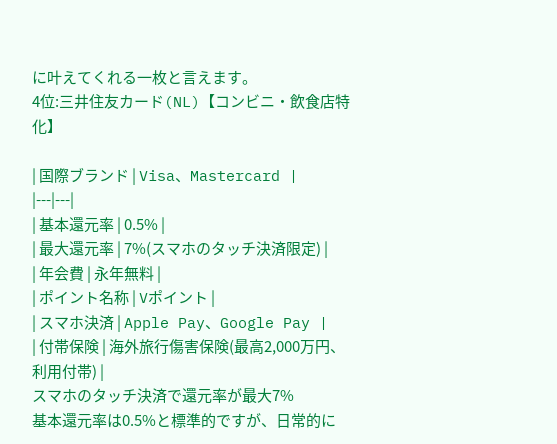に叶えてくれる一枚と言えます。
4位:三井住友カード(NL)【コンビニ・飲食店特化】

| 国際ブランド | Visa、Mastercard |
|---|---|
| 基本還元率 | 0.5% |
| 最大還元率 | 7%(スマホのタッチ決済限定) |
| 年会費 | 永年無料 |
| ポイント名称 | Vポイント |
| スマホ決済 | Apple Pay、Google Pay |
| 付帯保険 | 海外旅行傷害保険(最高2,000万円、利用付帯) |
スマホのタッチ決済で還元率が最大7%
基本還元率は0.5%と標準的ですが、日常的に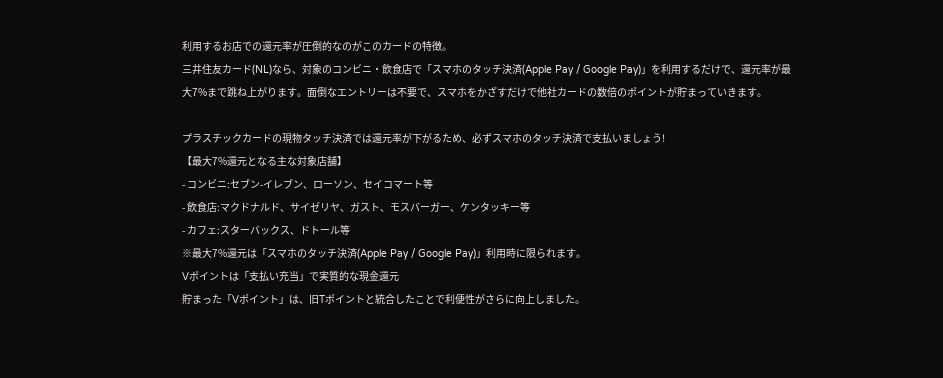利用するお店での還元率が圧倒的なのがこのカードの特徴。
三井住友カード(NL)なら、対象のコンビニ・飲食店で「スマホのタッチ決済(Apple Pay / Google Pay)」を利用するだけで、還元率が最大7%まで跳ね上がります。面倒なエントリーは不要で、スマホをかざすだけで他社カードの数倍のポイントが貯まっていきます。

プラスチックカードの現物タッチ決済では還元率が下がるため、必ずスマホのタッチ決済で支払いましょう!
【最大7%還元となる主な対象店舗】
- コンビニ:セブン-イレブン、ローソン、セイコマート等
- 飲食店:マクドナルド、サイゼリヤ、ガスト、モスバーガー、ケンタッキー等
- カフェ:スターバックス、ドトール等
※最大7%還元は「スマホのタッチ決済(Apple Pay / Google Pay)」利用時に限られます。
Vポイントは「支払い充当」で実質的な現金還元
貯まった「Vポイント」は、旧Tポイントと統合したことで利便性がさらに向上しました。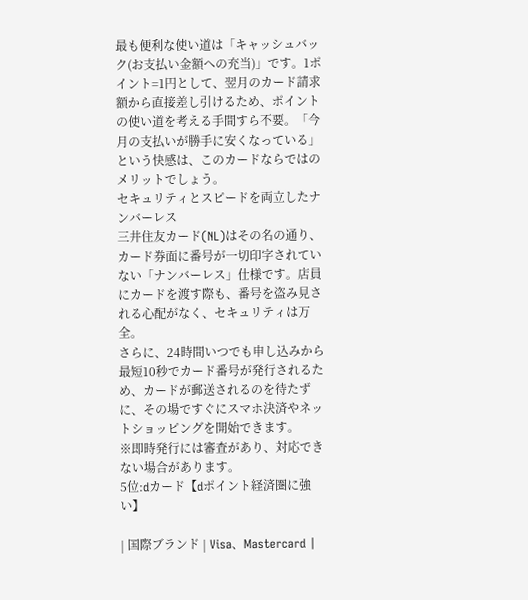最も便利な使い道は「キャッシュバック(お支払い金額への充当)」です。1ポイント=1円として、翌月のカード請求額から直接差し引けるため、ポイントの使い道を考える手間すら不要。「今月の支払いが勝手に安くなっている」という快感は、このカードならではのメリットでしょう。
セキュリティとスピードを両立したナンバーレス
三井住友カード(NL)はその名の通り、カード券面に番号が一切印字されていない「ナンバーレス」仕様です。店員にカードを渡す際も、番号を盗み見される心配がなく、セキュリティは万全。
さらに、24時間いつでも申し込みから最短10秒でカード番号が発行されるため、カードが郵送されるのを待たずに、その場ですぐにスマホ決済やネットショッピングを開始できます。
※即時発行には審査があり、対応できない場合があります。
5位:dカード【dポイント経済圏に強い】

| 国際ブランド | Visa、Mastercard |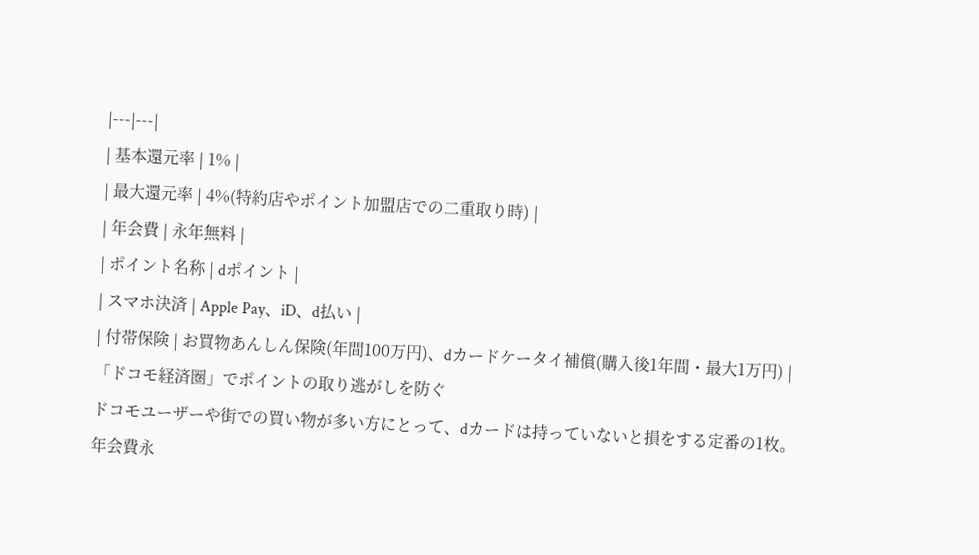|---|---|
| 基本還元率 | 1% |
| 最大還元率 | 4%(特約店やポイント加盟店での二重取り時) |
| 年会費 | 永年無料 |
| ポイント名称 | dポイント |
| スマホ決済 | Apple Pay、iD、d払い |
| 付帯保険 | お買物あんしん保険(年間100万円)、dカードケータイ補償(購入後1年間・最大1万円) |
「ドコモ経済圏」でポイントの取り逃がしを防ぐ
ドコモユーザーや街での買い物が多い方にとって、dカードは持っていないと損をする定番の1枚。
年会費永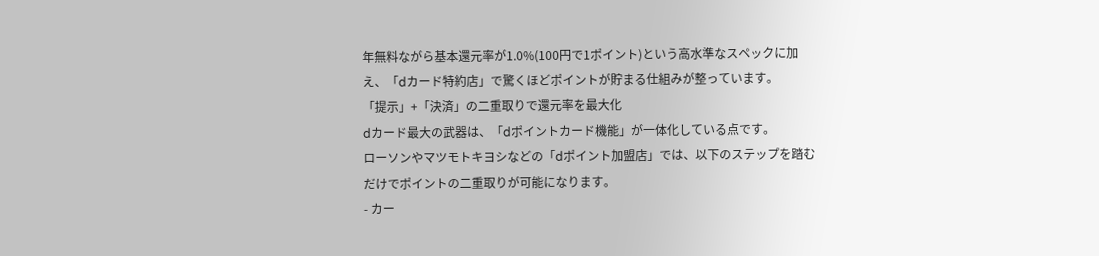年無料ながら基本還元率が1.0%(100円で1ポイント)という高水準なスペックに加え、「dカード特約店」で驚くほどポイントが貯まる仕組みが整っています。
「提示」+「決済」の二重取りで還元率を最大化
dカード最大の武器は、「dポイントカード機能」が一体化している点です。
ローソンやマツモトキヨシなどの「dポイント加盟店」では、以下のステップを踏むだけでポイントの二重取りが可能になります。
- カー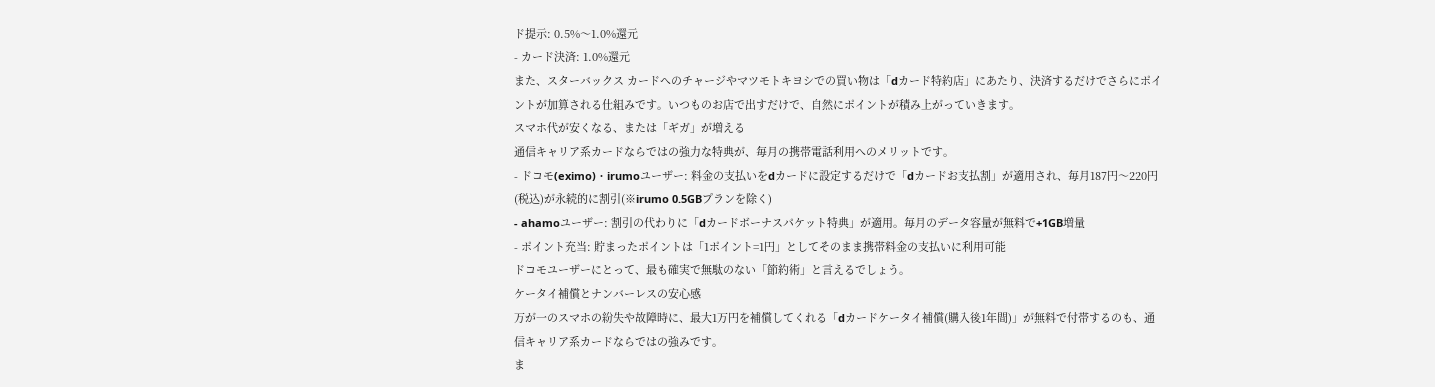ド提示: 0.5%〜1.0%還元
- カード決済: 1.0%還元
また、スターバックス カードへのチャージやマツモトキヨシでの買い物は「dカード特約店」にあたり、決済するだけでさらにポイントが加算される仕組みです。いつものお店で出すだけで、自然にポイントが積み上がっていきます。
スマホ代が安くなる、または「ギガ」が増える
通信キャリア系カードならではの強力な特典が、毎月の携帯電話利用へのメリットです。
- ドコモ(eximo)・irumoユーザー: 料金の支払いをdカードに設定するだけで「dカードお支払割」が適用され、毎月187円〜220円(税込)が永続的に割引(※irumo 0.5GBプランを除く)
- ahamoユーザー: 割引の代わりに「dカードボーナスパケット特典」が適用。毎月のデータ容量が無料で+1GB増量
- ポイント充当: 貯まったポイントは「1ポイント=1円」としてそのまま携帯料金の支払いに利用可能
ドコモユーザーにとって、最も確実で無駄のない「節約術」と言えるでしょう。
ケータイ補償とナンバーレスの安心感
万が一のスマホの紛失や故障時に、最大1万円を補償してくれる「dカードケータイ補償(購入後1年間)」が無料で付帯するのも、通信キャリア系カードならではの強みです。
ま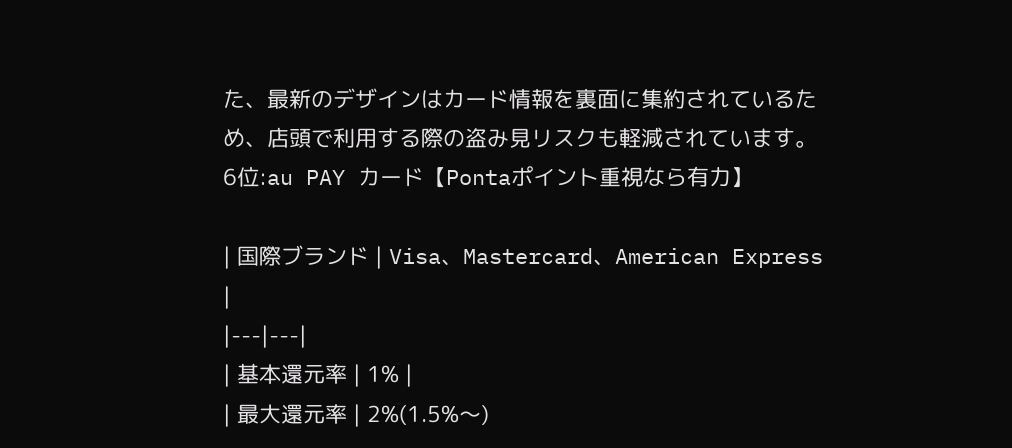た、最新のデザインはカード情報を裏面に集約されているため、店頭で利用する際の盗み見リスクも軽減されています。
6位:au PAY カード【Pontaポイント重視なら有力】

| 国際ブランド | Visa、Mastercard、American Express |
|---|---|
| 基本還元率 | 1% |
| 最大還元率 | 2%(1.5%〜)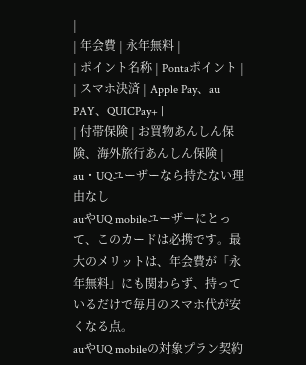|
| 年会費 | 永年無料 |
| ポイント名称 | Pontaポイント |
| スマホ決済 | Apple Pay、au PAY、QUICPay+ |
| 付帯保険 | お買物あんしん保険、海外旅行あんしん保険 |
au・UQユーザーなら持たない理由なし
auやUQ mobileユーザーにとって、このカードは必携です。最大のメリットは、年会費が「永年無料」にも関わらず、持っているだけで毎月のスマホ代が安くなる点。
auやUQ mobileの対象プラン契約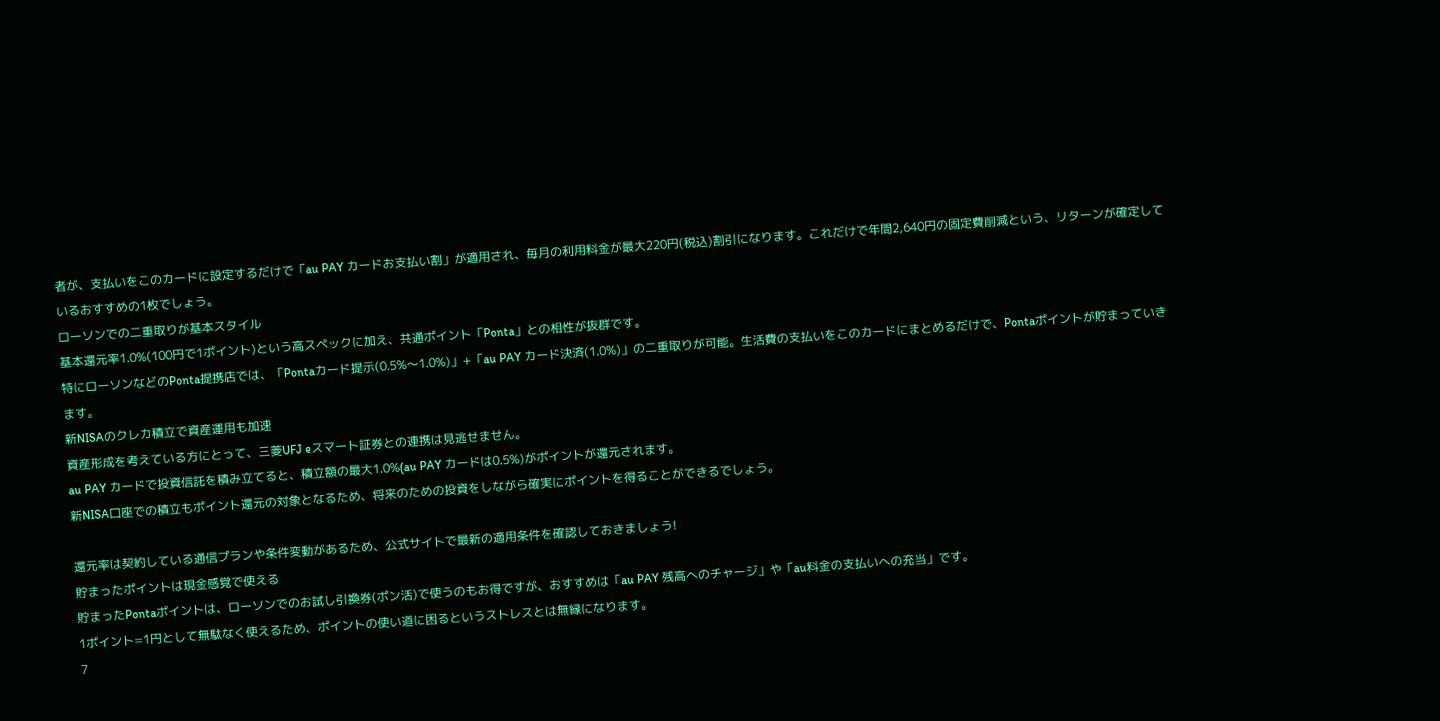者が、支払いをこのカードに設定するだけで「au PAY カードお支払い割」が適用され、毎月の利用料金が最大220円(税込)割引になります。これだけで年間2,640円の固定費削減という、リターンが確定しているおすすめの1枚でしょう。
ローソンでの二重取りが基本スタイル
基本還元率1.0%(100円で1ポイント)という高スペックに加え、共通ポイント「Ponta」との相性が抜群です。
特にローソンなどのPonta提携店では、「Pontaカード提示(0.5%〜1.0%)」+「au PAY カード決済(1.0%)」の二重取りが可能。生活費の支払いをこのカードにまとめるだけで、Pontaポイントが貯まっていきます。
新NISAのクレカ積立で資産運用も加速
資産形成を考えている方にとって、三菱UFJ eスマート証券との連携は見逃せません。
au PAY カードで投資信託を積み立てると、積立額の最大1.0%(au PAY カードは0.5%)がポイントが還元されます。
新NISA口座での積立もポイント還元の対象となるため、将来のための投資をしながら確実にポイントを得ることができるでしょう。

還元率は契約している通信プランや条件変動があるため、公式サイトで最新の適用条件を確認しておきましょう!
貯まったポイントは現金感覚で使える
貯まったPontaポイントは、ローソンでのお試し引換券(ポン活)で使うのもお得ですが、おすすめは「au PAY 残高へのチャージ」や「au料金の支払いへの充当」です。
1ポイント=1円として無駄なく使えるため、ポイントの使い道に困るというストレスとは無縁になります。
7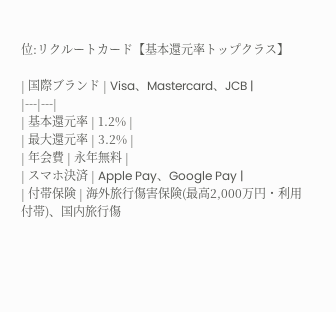位:リクルートカード【基本還元率トップクラス】

| 国際ブランド | Visa、Mastercard、JCB |
|---|---|
| 基本還元率 | 1.2% |
| 最大還元率 | 3.2% |
| 年会費 | 永年無料 |
| スマホ決済 | Apple Pay、Google Pay |
| 付帯保険 | 海外旅行傷害保険(最高2,000万円・利用付帯)、国内旅行傷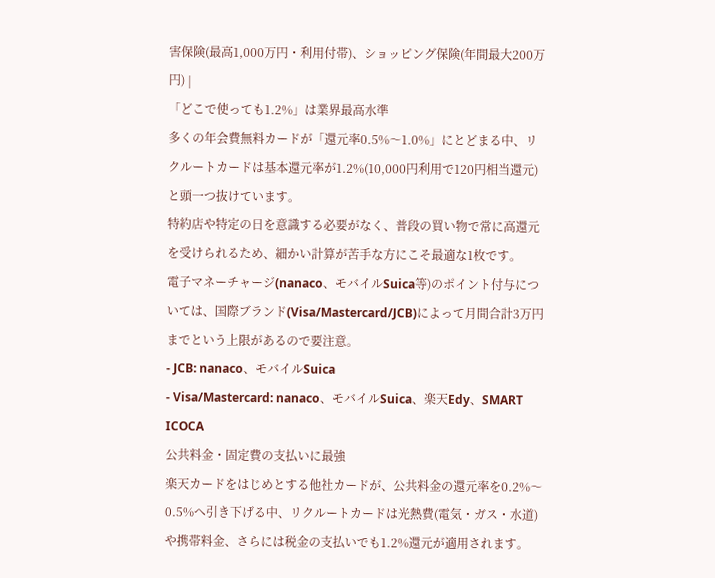害保険(最高1,000万円・利用付帯)、ショッピング保険(年間最大200万円) |
「どこで使っても1.2%」は業界最高水準
多くの年会費無料カードが「還元率0.5%〜1.0%」にとどまる中、リクルートカードは基本還元率が1.2%(10,000円利用で120円相当還元)と頭一つ抜けています。
特約店や特定の日を意識する必要がなく、普段の買い物で常に高還元を受けられるため、細かい計算が苦手な方にこそ最適な1枚です。
電子マネーチャージ(nanaco、モバイルSuica等)のポイント付与については、国際ブランド(Visa/Mastercard/JCB)によって月間合計3万円までという上限があるので要注意。
- JCB: nanaco、モバイルSuica
- Visa/Mastercard: nanaco、モバイルSuica、楽天Edy、SMART ICOCA
公共料金・固定費の支払いに最強
楽天カードをはじめとする他社カードが、公共料金の還元率を0.2%〜0.5%へ引き下げる中、リクルートカードは光熱費(電気・ガス・水道)や携帯料金、さらには税金の支払いでも1.2%還元が適用されます。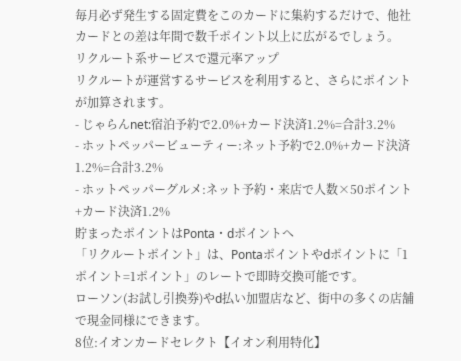毎月必ず発生する固定費をこのカードに集約するだけで、他社カードとの差は年間で数千ポイント以上に広がるでしょう。
リクルート系サービスで還元率アップ
リクルートが運営するサービスを利用すると、さらにポイントが加算されます。
- じゃらんnet:宿泊予約で2.0%+カード決済1.2%=合計3.2%
- ホットペッパービューティー:ネット予約で2.0%+カード決済1.2%=合計3.2%
- ホットペッパーグルメ:ネット予約・来店で人数×50ポイント+カード決済1.2%
貯まったポイントはPonta・dポイントへ
「リクルートポイント」は、Pontaポイントやdポイントに「1ポイント=1ポイント」のレートで即時交換可能です。
ローソン(お試し引換券)やd払い加盟店など、街中の多くの店舗で現金同様にできます。
8位:イオンカードセレクト【イオン利用特化】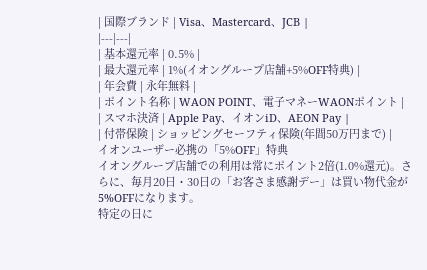| 国際ブランド | Visa、Mastercard、JCB |
|---|---|
| 基本還元率 | 0.5% |
| 最大還元率 | 1%(イオングループ店舗+5%OFF特典) |
| 年会費 | 永年無料 |
| ポイント名称 | WAON POINT、電子マネーWAONポイント |
| スマホ決済 | Apple Pay、イオンiD、AEON Pay |
| 付帯保険 | ショッピングセーフティ保険(年間50万円まで) |
イオンユーザー必携の「5%OFF」特典
イオングループ店舗での利用は常にポイント2倍(1.0%還元)。さらに、毎月20日・30日の「お客さま感謝デー」は買い物代金が5%OFFになります。
特定の日に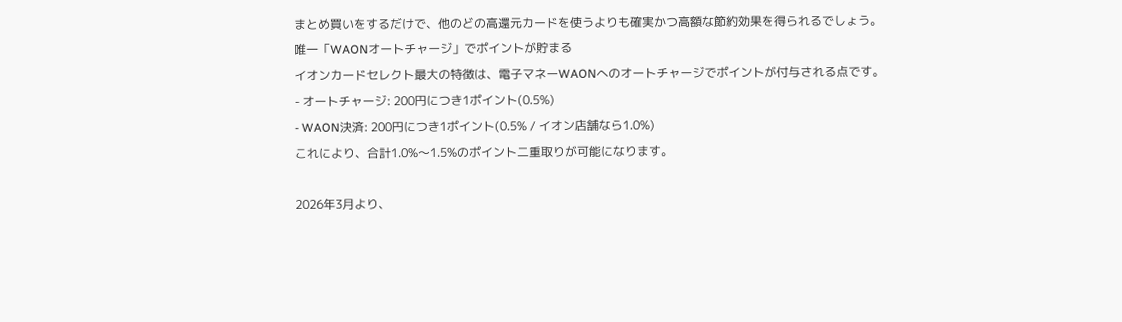まとめ買いをするだけで、他のどの高還元カードを使うよりも確実かつ高額な節約効果を得られるでしょう。
唯一「WAONオートチャージ」でポイントが貯まる
イオンカードセレクト最大の特徴は、電子マネーWAONへのオートチャージでポイントが付与される点です。
- オートチャージ: 200円につき1ポイント(0.5%)
- WAON決済: 200円につき1ポイント(0.5% / イオン店舗なら1.0%)
これにより、合計1.0%〜1.5%のポイント二重取りが可能になります。

2026年3月より、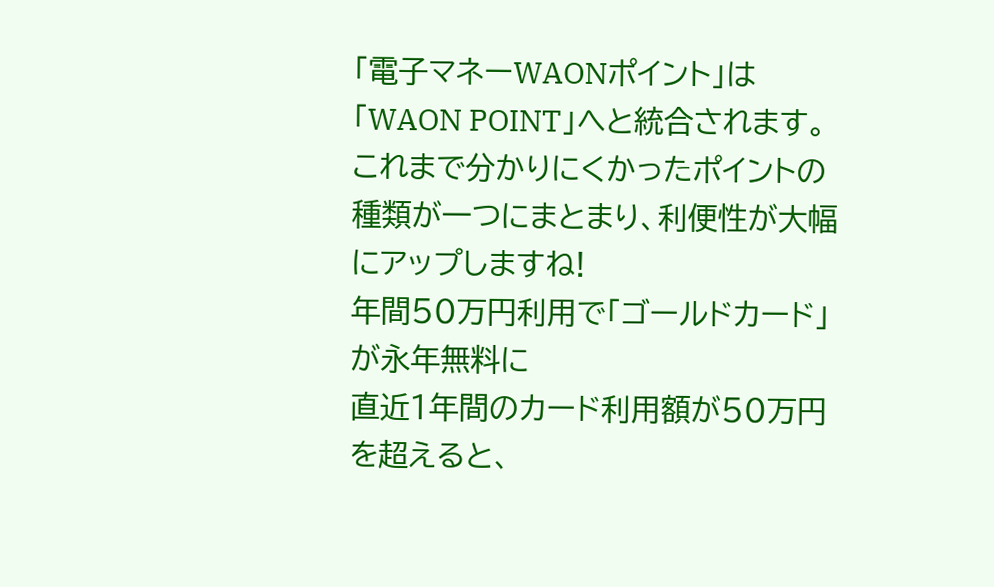「電子マネーWAONポイント」は「WAON POINT」へと統合されます。これまで分かりにくかったポイントの種類が一つにまとまり、利便性が大幅にアップしますね!
年間50万円利用で「ゴールドカード」が永年無料に
直近1年間のカード利用額が50万円を超えると、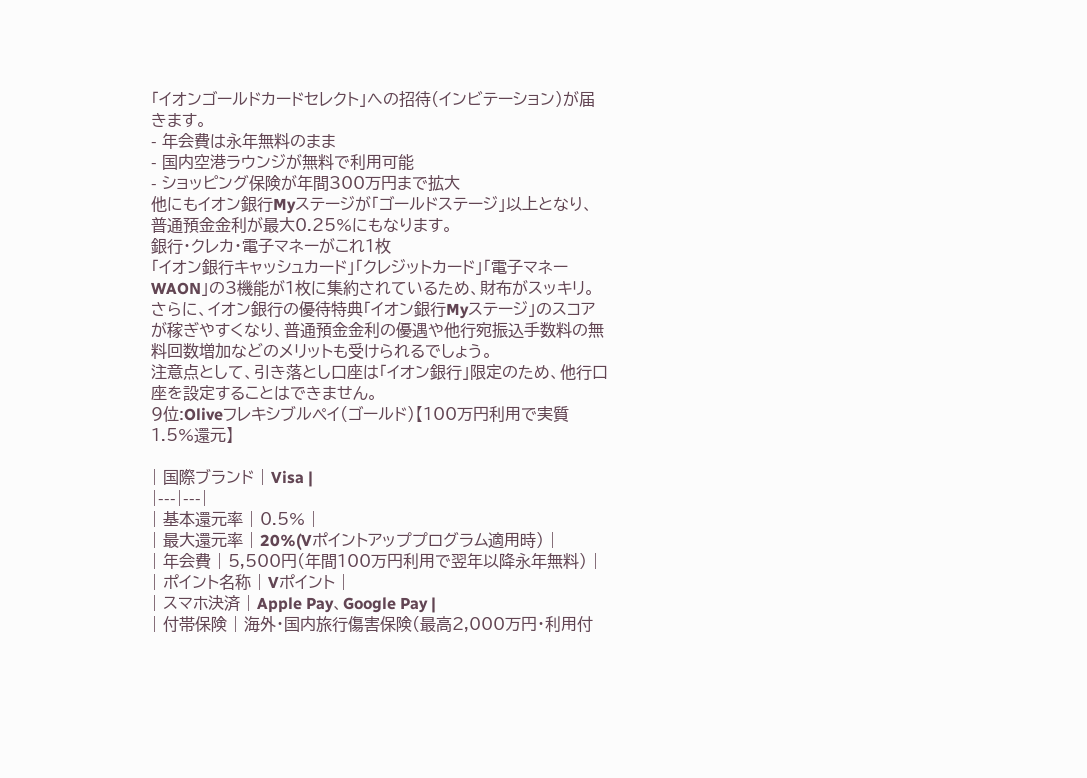「イオンゴールドカードセレクト」への招待(インビテーション)が届きます。
- 年会費は永年無料のまま
- 国内空港ラウンジが無料で利用可能
- ショッピング保険が年間300万円まで拡大
他にもイオン銀行Myステージが「ゴールドステージ」以上となり、普通預金金利が最大0.25%にもなります。
銀行・クレカ・電子マネーがこれ1枚
「イオン銀行キャッシュカード」「クレジットカード」「電子マネーWAON」の3機能が1枚に集約されているため、財布がスッキリ。
さらに、イオン銀行の優待特典「イオン銀行Myステージ」のスコアが稼ぎやすくなり、普通預金金利の優遇や他行宛振込手数料の無料回数増加などのメリットも受けられるでしょう。
注意点として、引き落とし口座は「イオン銀行」限定のため、他行口座を設定することはできません。
9位:Oliveフレキシブルペイ(ゴールド)【100万円利用で実質1.5%還元】

| 国際ブランド | Visa |
|---|---|
| 基本還元率 | 0.5% |
| 最大還元率 | 20%(Vポイントアッププログラム適用時) |
| 年会費 | 5,500円(年間100万円利用で翌年以降永年無料) |
| ポイント名称 | Vポイント |
| スマホ決済 | Apple Pay、Google Pay |
| 付帯保険 | 海外・国内旅行傷害保険(最高2,000万円・利用付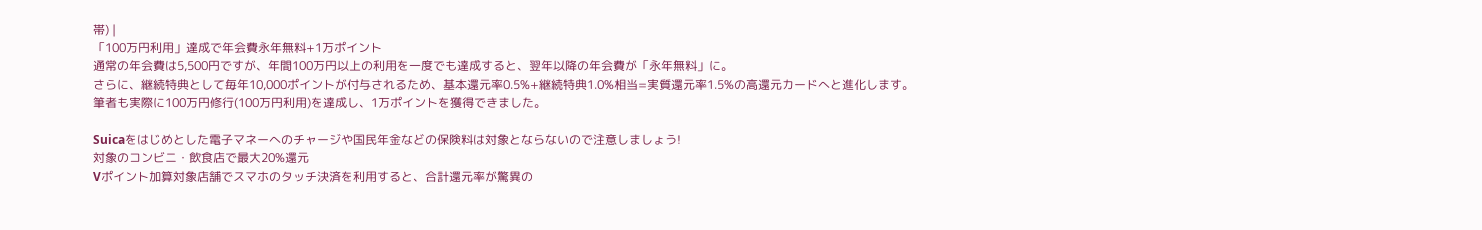帯) |
「100万円利用」達成で年会費永年無料+1万ポイント
通常の年会費は5,500円ですが、年間100万円以上の利用を一度でも達成すると、翌年以降の年会費が「永年無料」に。
さらに、継続特典として毎年10,000ポイントが付与されるため、基本還元率0.5%+継続特典1.0%相当=実質還元率1.5%の高還元カードへと進化します。
筆者も実際に100万円修行(100万円利用)を達成し、1万ポイントを獲得できました。

Suicaをはじめとした電子マネーへのチャージや国民年金などの保険料は対象とならないので注意しましょう!
対象のコンビニ・飲食店で最大20%還元
Vポイント加算対象店舗でスマホのタッチ決済を利用すると、合計還元率が驚異の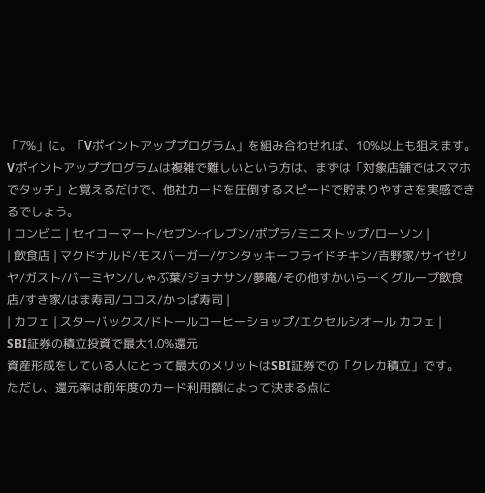「7%」に。「Vポイントアッププログラム」を組み合わせれば、10%以上も狙えます。
Vポイントアッププログラムは複雑で難しいという方は、まずは「対象店舗ではスマホでタッチ」と覚えるだけで、他社カードを圧倒するスピードで貯まりやすさを実感できるでしょう。
| コンビニ | セイコーマート/セブン‐イレブン/ポプラ/ミニストップ/ローソン |
| 飲食店 | マクドナルド/モスバーガー/ケンタッキーフライドチキン/吉野家/サイゼリヤ/ガスト/バーミヤン/しゃぶ葉/ジョナサン/夢庵/その他すかいらーくグループ飲食店/すき家/はま寿司/ココス/かっぱ寿司 |
| カフェ | スターバックス/ドトールコーヒーショップ/エクセルシオール カフェ |
SBI証券の積立投資で最大1.0%還元
資産形成をしている人にとって最大のメリットはSBI証券での「クレカ積立」です。
ただし、還元率は前年度のカード利用額によって決まる点に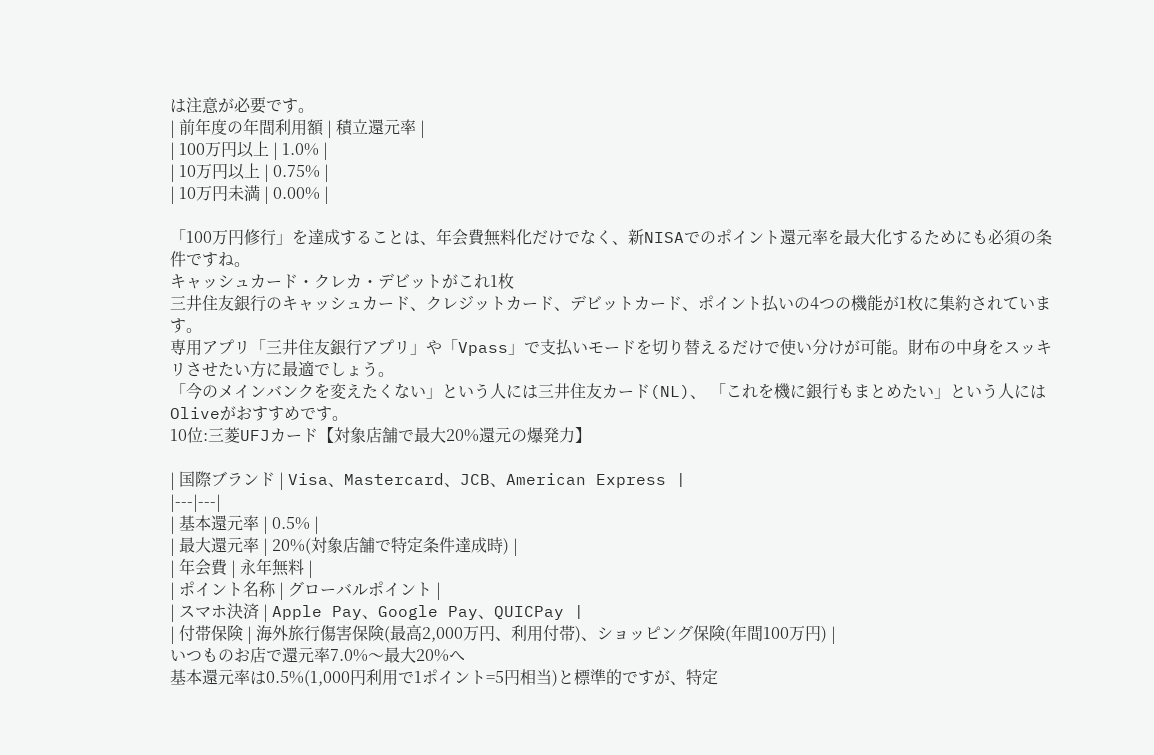は注意が必要です。
| 前年度の年間利用額 | 積立還元率 |
| 100万円以上 | 1.0% |
| 10万円以上 | 0.75% |
| 10万円未満 | 0.00% |

「100万円修行」を達成することは、年会費無料化だけでなく、新NISAでのポイント還元率を最大化するためにも必須の条件ですね。
キャッシュカード・クレカ・デビットがこれ1枚
三井住友銀行のキャッシュカード、クレジットカード、デビットカード、ポイント払いの4つの機能が1枚に集約されています。
専用アプリ「三井住友銀行アプリ」や「Vpass」で支払いモードを切り替えるだけで使い分けが可能。財布の中身をスッキリさせたい方に最適でしょう。
「今のメインバンクを変えたくない」という人には三井住友カード(NL)、 「これを機に銀行もまとめたい」という人にはOliveがおすすめです。
10位:三菱UFJカード【対象店舗で最大20%還元の爆発力】

| 国際ブランド | Visa、Mastercard、JCB、American Express |
|---|---|
| 基本還元率 | 0.5% |
| 最大還元率 | 20%(対象店舗で特定条件達成時) |
| 年会費 | 永年無料 |
| ポイント名称 | グローバルポイント |
| スマホ決済 | Apple Pay、Google Pay、QUICPay |
| 付帯保険 | 海外旅行傷害保険(最高2,000万円、利用付帯)、ショッピング保険(年間100万円) |
いつものお店で還元率7.0%〜最大20%へ
基本還元率は0.5%(1,000円利用で1ポイント=5円相当)と標準的ですが、特定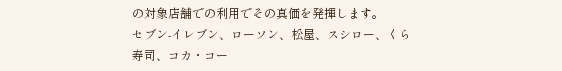の対象店舗での利用でその真価を発揮します。
セブン-イレブン、ローソン、松屋、スシロー、くら寿司、コカ・コー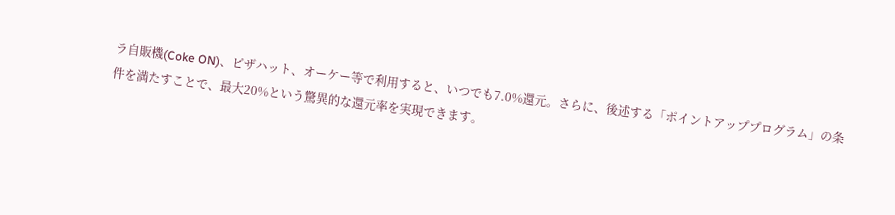ラ自販機(Coke ON)、ピザハット、オーケー等で利用すると、いつでも7.0%還元。さらに、後述する「ポイントアッププログラム」の条件を満たすことで、最大20%という驚異的な還元率を実現できます。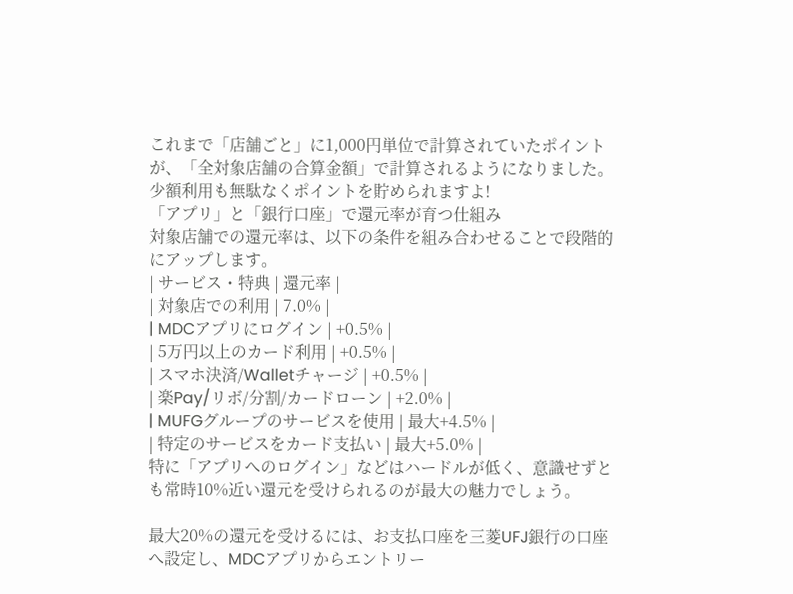これまで「店舗ごと」に1,000円単位で計算されていたポイントが、「全対象店舗の合算金額」で計算されるようになりました。少額利用も無駄なくポイントを貯められますよ!
「アプリ」と「銀行口座」で還元率が育つ仕組み
対象店舗での還元率は、以下の条件を組み合わせることで段階的にアップします。
| サービス・特典 | 還元率 |
| 対象店での利用 | 7.0% |
| MDCアプリにログイン | +0.5% |
| 5万円以上のカード利用 | +0.5% |
| スマホ決済/Walletチャージ | +0.5% |
| 楽Pay/リボ/分割/カードローン | +2.0% |
| MUFGグループのサービスを使用 | 最大+4.5% |
| 特定のサービスをカード支払い | 最大+5.0% |
特に「アプリへのログイン」などはハードルが低く、意識せずとも常時10%近い還元を受けられるのが最大の魅力でしょう。

最大20%の還元を受けるには、お支払口座を三菱UFJ銀行の口座へ設定し、MDCアプリからエントリー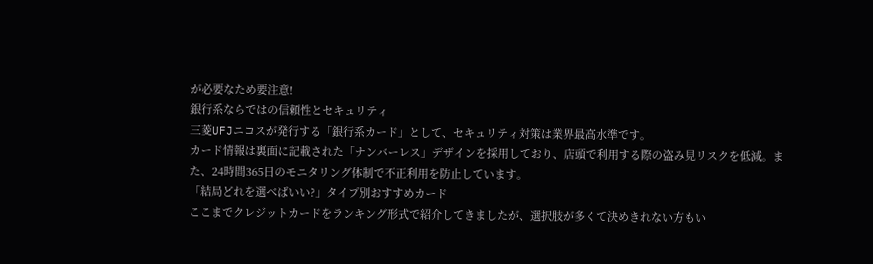が必要なため要注意!
銀行系ならではの信頼性とセキュリティ
三菱UFJニコスが発行する「銀行系カード」として、セキュリティ対策は業界最高水準です。
カード情報は裏面に記載された「ナンバーレス」デザインを採用しており、店頭で利用する際の盗み見リスクを低減。また、24時間365日のモニタリング体制で不正利用を防止しています。
「結局どれを選べばいい?」タイプ別おすすめカード
ここまでクレジットカードをランキング形式で紹介してきましたが、選択肢が多くて決めきれない方もい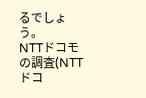るでしょう。
NTTドコモの調査(NTTドコ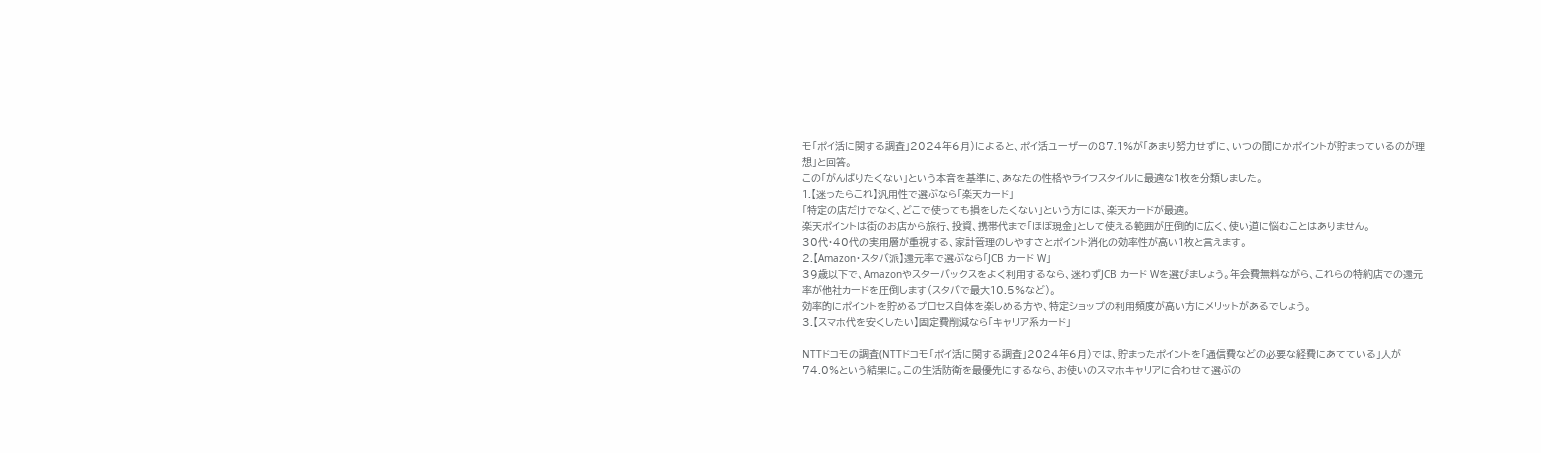モ「ポイ活に関する調査」2024年6月)によると、ポイ活ユーザーの87.1%が「あまり努力せずに、いつの間にかポイントが貯まっているのが理想」と回答。
この「がんばりたくない」という本音を基準に、あなたの性格やライフスタイルに最適な1枚を分類しました。
1.【迷ったらこれ】汎用性で選ぶなら「楽天カード」
「特定の店だけでなく、どこで使っても損をしたくない」という方には、楽天カードが最適。
楽天ポイントは街のお店から旅行、投資、携帯代まで「ほぼ現金」として使える範囲が圧倒的に広く、使い道に悩むことはありません。
30代・40代の実用層が重視する、家計管理のしやすさとポイント消化の効率性が高い1枚と言えます。
2.【Amazon・スタバ派】還元率で選ぶなら「JCB カード W」
39歳以下で、Amazonやスターバックスをよく利用するなら、迷わずJCB カード Wを選びましょう。年会費無料ながら、これらの特約店での還元率が他社カードを圧倒します(スタバで最大10.5%など)。
効率的にポイントを貯めるプロセス自体を楽しめる方や、特定ショップの利用頻度が高い方にメリットがあるでしょう。
3.【スマホ代を安くしたい】固定費削減なら「キャリア系カード」

NTTドコモの調査(NTTドコモ「ポイ活に関する調査」2024年6月)では、貯まったポイントを「通信費などの必要な経費にあてている」人が74.0%という結果に。この生活防衛を最優先にするなら、お使いのスマホキャリアに合わせて選ぶの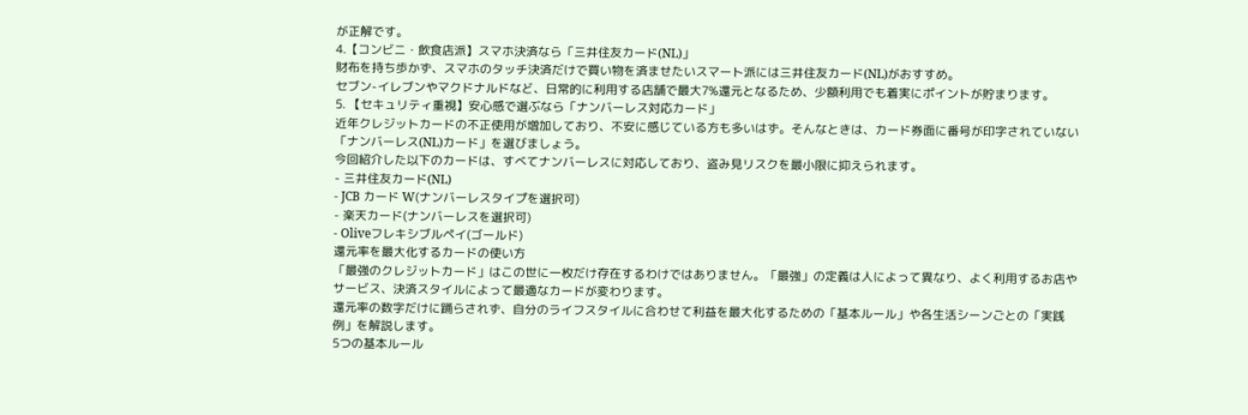が正解です。
4.【コンビニ・飲食店派】スマホ決済なら「三井住友カード(NL)」
財布を持ち歩かず、スマホのタッチ決済だけで買い物を済ませたいスマート派には三井住友カード(NL)がおすすめ。
セブン-イレブンやマクドナルドなど、日常的に利用する店舗で最大7%還元となるため、少額利用でも着実にポイントが貯まります。
5. 【セキュリティ重視】安心感で選ぶなら「ナンバーレス対応カード」
近年クレジットカードの不正使用が増加しており、不安に感じている方も多いはず。そんなときは、カード券面に番号が印字されていない「ナンバーレス(NL)カード」を選びましょう。
今回紹介した以下のカードは、すべてナンバーレスに対応しており、盗み見リスクを最小限に抑えられます。
- 三井住友カード(NL)
- JCB カード W(ナンバーレスタイプを選択可)
- 楽天カード(ナンバーレスを選択可)
- Oliveフレキシブルペイ(ゴールド)
還元率を最大化するカードの使い方
「最強のクレジットカード」はこの世に一枚だけ存在するわけではありません。「最強」の定義は人によって異なり、よく利用するお店やサービス、決済スタイルによって最適なカードが変わります。
還元率の数字だけに踊らされず、自分のライフスタイルに合わせて利益を最大化するための「基本ルール」や各生活シーンごとの「実践例」を解説します。
5つの基本ルール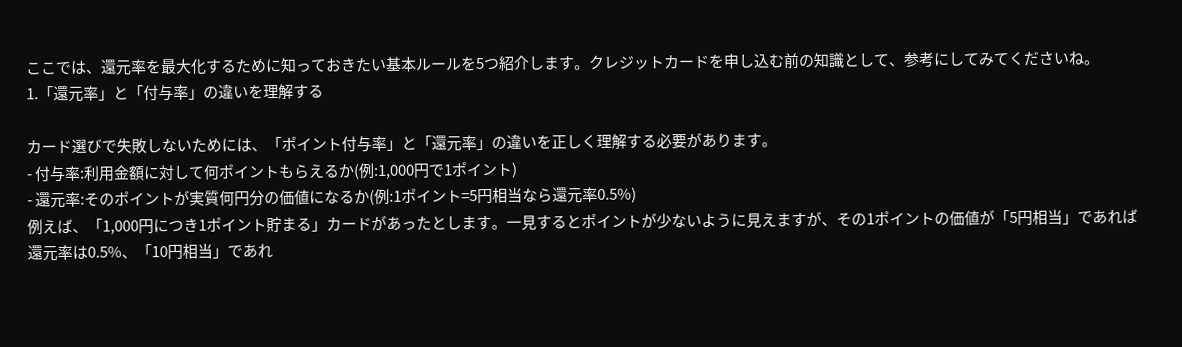ここでは、還元率を最大化するために知っておきたい基本ルールを5つ紹介します。クレジットカードを申し込む前の知識として、参考にしてみてくださいね。
1.「還元率」と「付与率」の違いを理解する

カード選びで失敗しないためには、「ポイント付与率」と「還元率」の違いを正しく理解する必要があります。
- 付与率:利用金額に対して何ポイントもらえるか(例:1,000円で1ポイント)
- 還元率:そのポイントが実質何円分の価値になるか(例:1ポイント=5円相当なら還元率0.5%)
例えば、「1,000円につき1ポイント貯まる」カードがあったとします。一見するとポイントが少ないように見えますが、その1ポイントの価値が「5円相当」であれば還元率は0.5%、「10円相当」であれ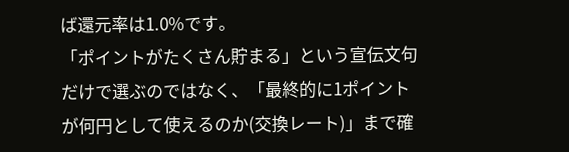ば還元率は1.0%です。
「ポイントがたくさん貯まる」という宣伝文句だけで選ぶのではなく、「最終的に1ポイントが何円として使えるのか(交換レート)」まで確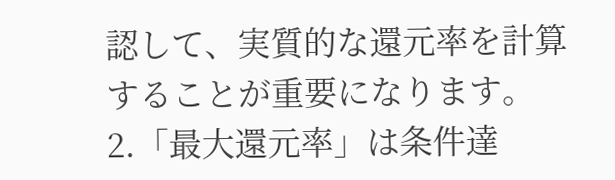認して、実質的な還元率を計算することが重要になります。
2.「最大還元率」は条件達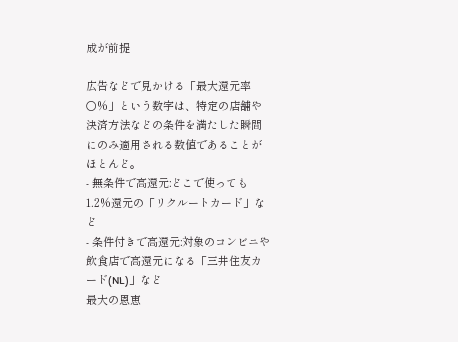成が前提

広告などで見かける「最大還元率○%」という数字は、特定の店舗や決済方法などの条件を満たした瞬間にのみ適用される数値であることがほとんど。
- 無条件で高還元:どこで使っても1.2%還元の「リクルートカード」など
- 条件付きで高還元:対象のコンビニや飲食店で高還元になる「三井住友カード(NL)」など
最大の恩恵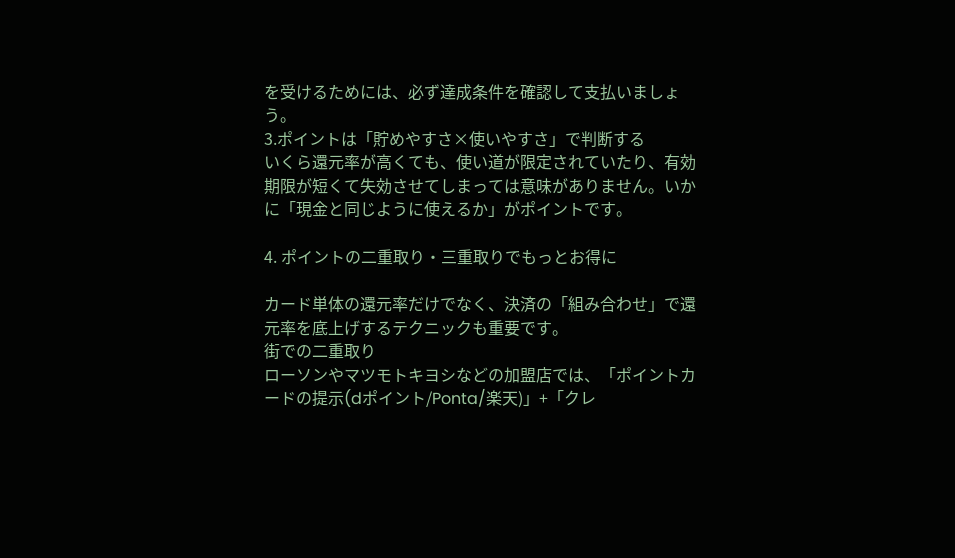を受けるためには、必ず達成条件を確認して支払いましょう。
3.ポイントは「貯めやすさ×使いやすさ」で判断する
いくら還元率が高くても、使い道が限定されていたり、有効期限が短くて失効させてしまっては意味がありません。いかに「現金と同じように使えるか」がポイントです。

4. ポイントの二重取り・三重取りでもっとお得に

カード単体の還元率だけでなく、決済の「組み合わせ」で還元率を底上げするテクニックも重要です。
街での二重取り
ローソンやマツモトキヨシなどの加盟店では、「ポイントカードの提示(dポイント/Ponta/楽天)」+「クレ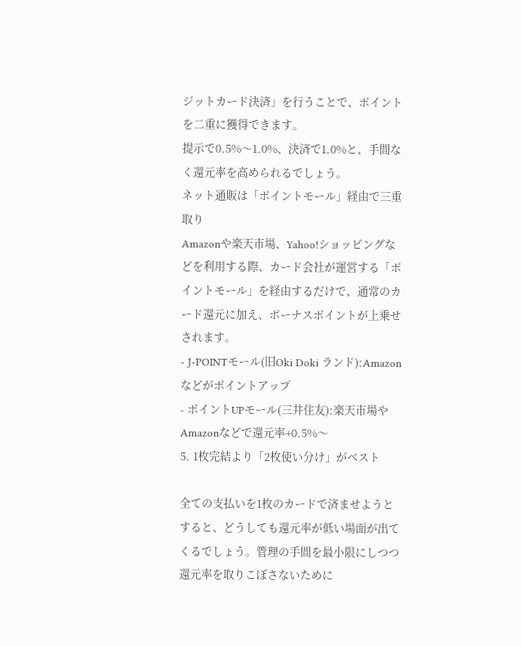ジットカード決済」を行うことで、ポイントを二重に獲得できます。
提示で0.5%〜1.0%、決済で1.0%と、手間なく還元率を高められるでしょう。
ネット通販は「ポイントモール」経由で三重取り
Amazonや楽天市場、Yahoo!ショッピングなどを利用する際、カード会社が運営する「ポイントモール」を経由するだけで、通常のカード還元に加え、ボーナスポイントが上乗せされます。
- J-POINTモール(旧Oki Doki ランド):Amazonなどがポイントアップ
- ポイントUPモール(三井住友):楽天市場やAmazonなどで還元率+0.5%〜
5. 1枚完結より「2枚使い分け」がベスト

全ての支払いを1枚のカードで済ませようとすると、どうしても還元率が低い場面が出てくるでしょう。管理の手間を最小限にしつつ還元率を取りこぼさないために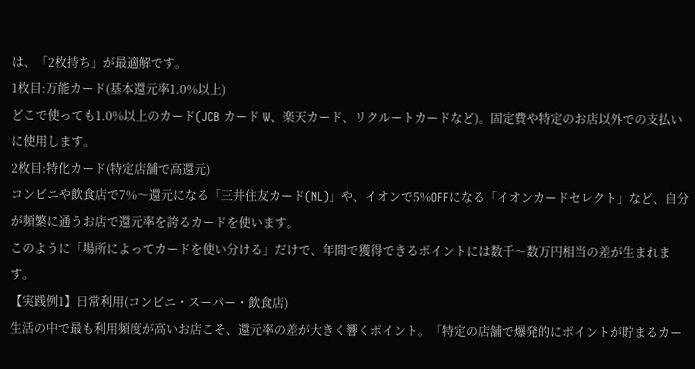は、「2枚持ち」が最適解です。
1枚目:万能カード(基本還元率1.0%以上)
どこで使っても1.0%以上のカード(JCB カード W、楽天カード、リクルートカードなど)。固定費や特定のお店以外での支払いに使用します。
2枚目:特化カード(特定店舗で高還元)
コンビニや飲食店で7%〜還元になる「三井住友カード(NL)」や、イオンで5%OFFになる「イオンカードセレクト」など、自分が頻繁に通うお店で還元率を誇るカードを使います。
このように「場所によってカードを使い分ける」だけで、年間で獲得できるポイントには数千〜数万円相当の差が生まれます。
【実践例1】日常利用(コンビニ・スーパー・飲食店)
生活の中で最も利用頻度が高いお店こそ、還元率の差が大きく響くポイント。「特定の店舗で爆発的にポイントが貯まるカー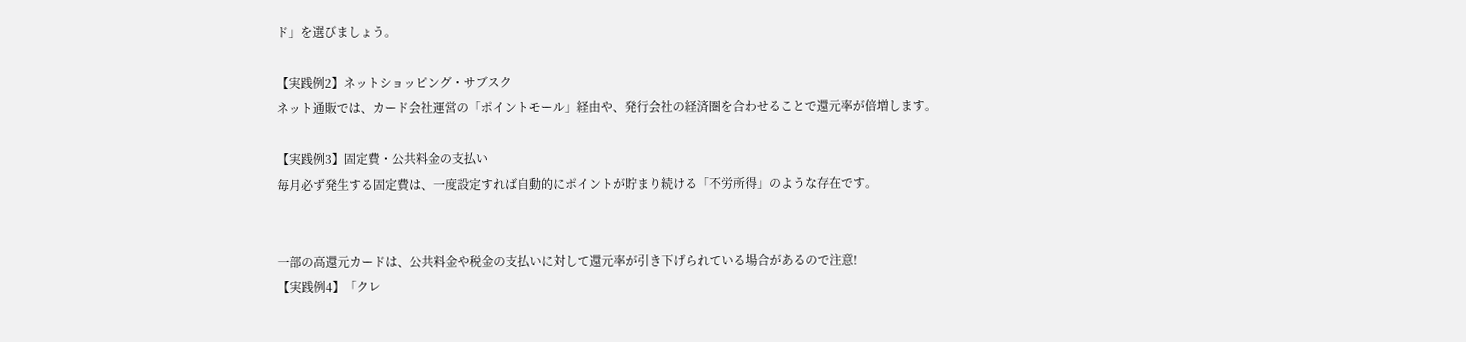ド」を選びましょう。

【実践例2】ネットショッピング・サブスク
ネット通販では、カード会社運営の「ポイントモール」経由や、発行会社の経済圏を合わせることで還元率が倍増します。

【実践例3】固定費・公共料金の支払い
毎月必ず発生する固定費は、一度設定すれば自動的にポイントが貯まり続ける「不労所得」のような存在です。


一部の高還元カードは、公共料金や税金の支払いに対して還元率が引き下げられている場合があるので注意!
【実践例4】「クレ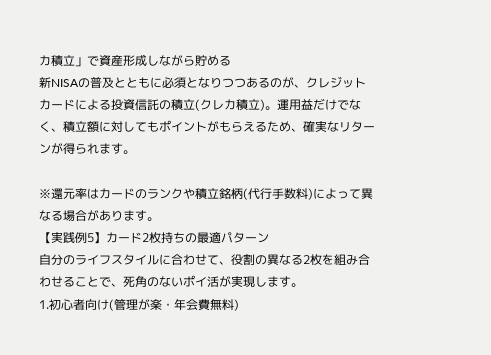カ積立」で資産形成しながら貯める
新NISAの普及とともに必須となりつつあるのが、クレジットカードによる投資信託の積立(クレカ積立)。運用益だけでなく、積立額に対してもポイントがもらえるため、確実なリターンが得られます。

※還元率はカードのランクや積立銘柄(代行手数料)によって異なる場合があります。
【実践例5】カード2枚持ちの最適パターン
自分のライフスタイルに合わせて、役割の異なる2枚を組み合わせることで、死角のないポイ活が実現します。
1.初心者向け(管理が楽・年会費無料)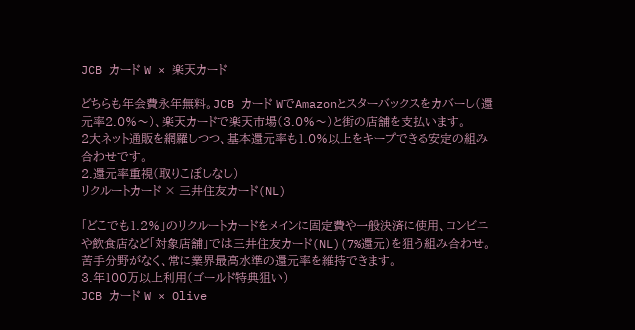JCB カード W × 楽天カード

どちらも年会費永年無料。JCB カード WでAmazonとスターバックスをカバーし(還元率2.0%〜)、楽天カードで楽天市場(3.0%〜)と街の店舗を支払います。
2大ネット通販を網羅しつつ、基本還元率も1.0%以上をキープできる安定の組み合わせです。
2.還元率重視(取りこぼしなし)
リクルートカード × 三井住友カード(NL)

「どこでも1.2%」のリクルートカードをメインに固定費や一般決済に使用、コンビニや飲食店など「対象店舗」では三井住友カード(NL)(7%還元)を狙う組み合わせ。
苦手分野がなく、常に業界最高水準の還元率を維持できます。
3.年100万以上利用(ゴールド特典狙い)
JCB カード W × Olive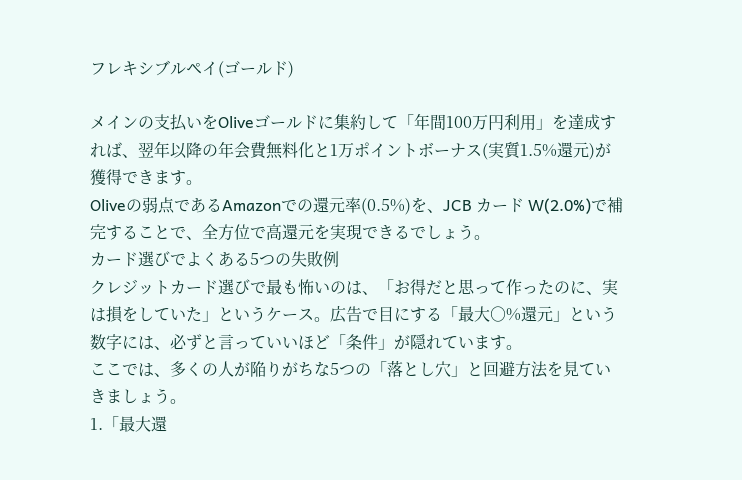フレキシブルペイ(ゴールド)

メインの支払いをOliveゴールドに集約して「年間100万円利用」を達成すれば、翌年以降の年会費無料化と1万ポイントボーナス(実質1.5%還元)が獲得できます。
Oliveの弱点であるAmazonでの還元率(0.5%)を、JCB カード W(2.0%)で補完することで、全方位で高還元を実現できるでしょう。
カード選びでよくある5つの失敗例
クレジットカード選びで最も怖いのは、「お得だと思って作ったのに、実は損をしていた」というケース。広告で目にする「最大○%還元」という数字には、必ずと言っていいほど「条件」が隠れています。
ここでは、多くの人が陥りがちな5つの「落とし穴」と回避方法を見ていきましょう。
1.「最大還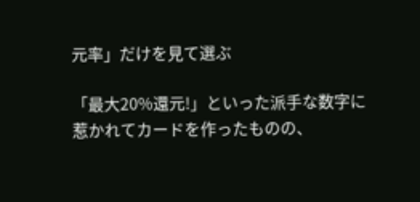元率」だけを見て選ぶ

「最大20%還元!」といった派手な数字に惹かれてカードを作ったものの、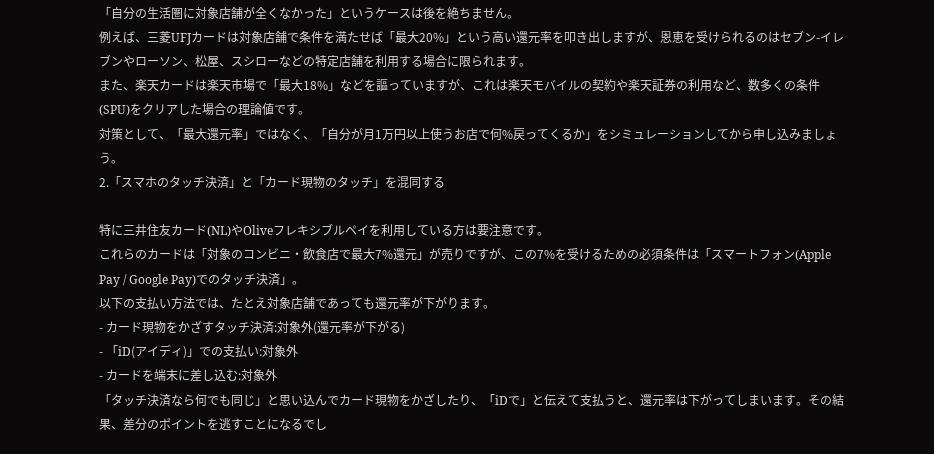「自分の生活圏に対象店舗が全くなかった」というケースは後を絶ちません。
例えば、三菱UFJカードは対象店舗で条件を満たせば「最大20%」という高い還元率を叩き出しますが、恩恵を受けられるのはセブン-イレブンやローソン、松屋、スシローなどの特定店舗を利用する場合に限られます。
また、楽天カードは楽天市場で「最大18%」などを謳っていますが、これは楽天モバイルの契約や楽天証券の利用など、数多くの条件(SPU)をクリアした場合の理論値です。
対策として、「最大還元率」ではなく、「自分が月1万円以上使うお店で何%戻ってくるか」をシミュレーションしてから申し込みましょう。
2.「スマホのタッチ決済」と「カード現物のタッチ」を混同する

特に三井住友カード(NL)やOliveフレキシブルペイを利用している方は要注意です。
これらのカードは「対象のコンビニ・飲食店で最大7%還元」が売りですが、この7%を受けるための必須条件は「スマートフォン(Apple Pay / Google Pay)でのタッチ決済」。
以下の支払い方法では、たとえ対象店舗であっても還元率が下がります。
- カード現物をかざすタッチ決済:対象外(還元率が下がる)
- 「iD(アイディ)」での支払い:対象外
- カードを端末に差し込む:対象外
「タッチ決済なら何でも同じ」と思い込んでカード現物をかざしたり、「iDで」と伝えて支払うと、還元率は下がってしまいます。その結果、差分のポイントを逃すことになるでし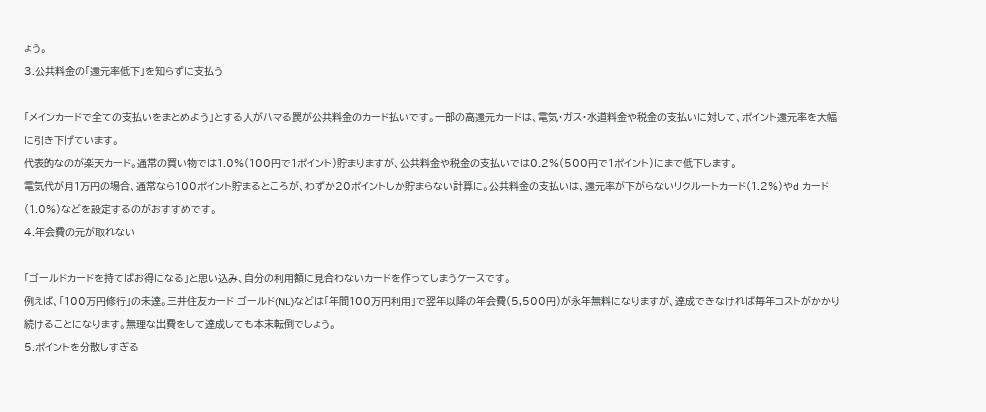ょう。
3.公共料金の「還元率低下」を知らずに支払う

「メインカードで全ての支払いをまとめよう」とする人がハマる罠が公共料金のカード払いです。一部の高還元カードは、電気・ガス・水道料金や税金の支払いに対して、ポイント還元率を大幅に引き下げています。
代表的なのが楽天カード。通常の買い物では1.0%(100円で1ポイント)貯まりますが、公共料金や税金の支払いでは0.2%(500円で1ポイント)にまで低下します。
電気代が月1万円の場合、通常なら100ポイント貯まるところが、わずか20ポイントしか貯まらない計算に。公共料金の支払いは、還元率が下がらないリクルートカード(1.2%)やd カード(1.0%)などを設定するのがおすすめです。
4.年会費の元が取れない

「ゴールドカードを持てばお得になる」と思い込み、自分の利用額に見合わないカードを作ってしまうケースです。
例えば、「100万円修行」の未達。三井住友カード ゴールド(NL)などは「年間100万円利用」で翌年以降の年会費(5,500円)が永年無料になりますが、達成できなければ毎年コストがかかり続けることになります。無理な出費をして達成しても本末転倒でしょう。
5.ポイントを分散しすぎる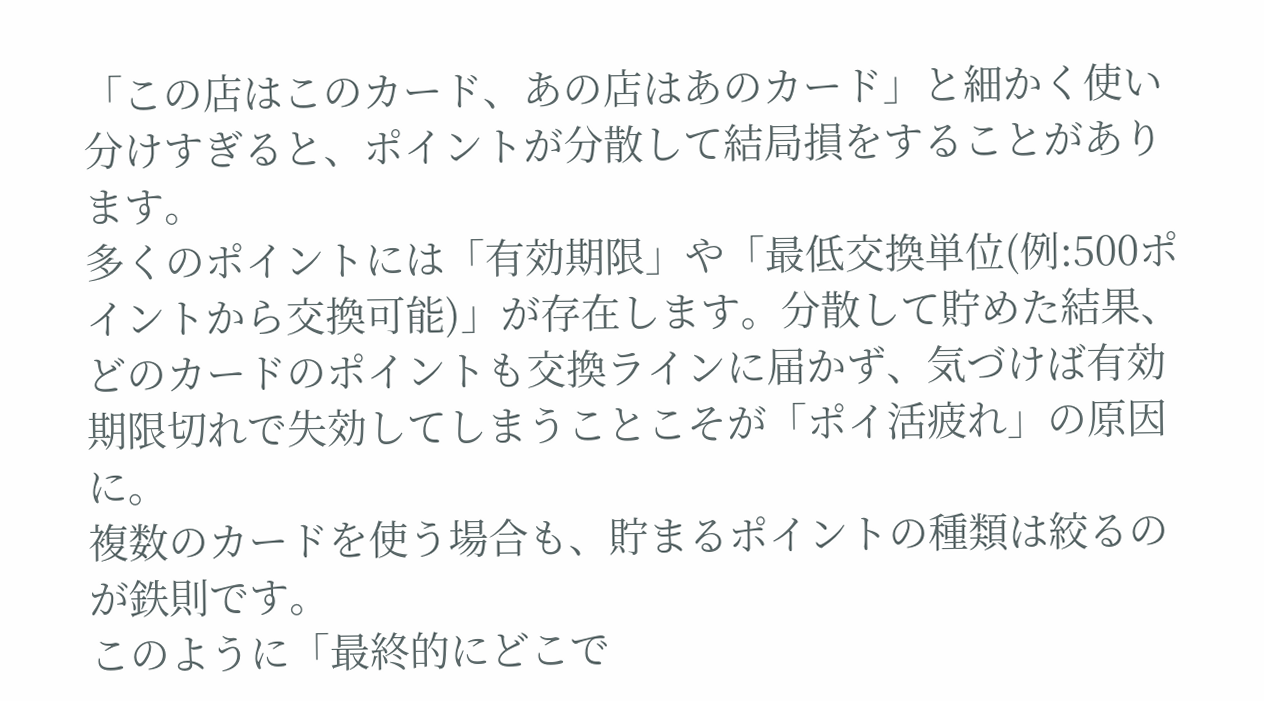「この店はこのカード、あの店はあのカード」と細かく使い分けすぎると、ポイントが分散して結局損をすることがあります。
多くのポイントには「有効期限」や「最低交換単位(例:500ポイントから交換可能)」が存在します。分散して貯めた結果、どのカードのポイントも交換ラインに届かず、気づけば有効期限切れで失効してしまうことこそが「ポイ活疲れ」の原因に。
複数のカードを使う場合も、貯まるポイントの種類は絞るのが鉄則です。
このように「最終的にどこで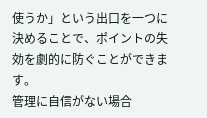使うか」という出口を一つに決めることで、ポイントの失効を劇的に防ぐことができます。
管理に自信がない場合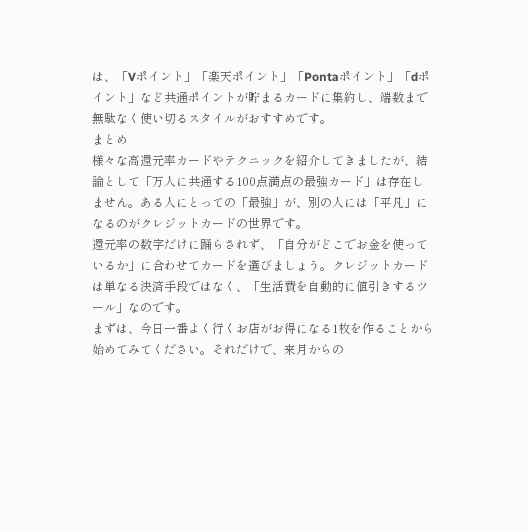は、「Vポイント」「楽天ポイント」「Pontaポイント」「dポイント」など共通ポイントが貯まるカードに集約し、端数まで無駄なく使い切るスタイルがおすすめです。
まとめ
様々な高還元率カードやテクニックを紹介してきましたが、結論として「万人に共通する100点満点の最強カード」は存在しません。ある人にとっての「最強」が、別の人には「平凡」になるのがクレジットカードの世界です。
還元率の数字だけに踊らされず、「自分がどこでお金を使っているか」に合わせてカードを選びましょう。クレジットカードは単なる決済手段ではなく、「生活費を自動的に値引きするツール」なのです。
まずは、今日一番よく行くお店がお得になる1枚を作ることから始めてみてください。それだけで、来月からの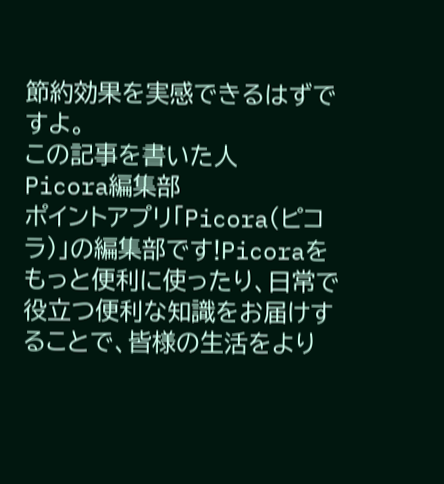節約効果を実感できるはずですよ。
この記事を書いた人
Picora編集部
ポイントアプリ「Picora(ピコラ)」の編集部です!Picoraをもっと便利に使ったり、日常で役立つ便利な知識をお届けすることで、皆様の生活をより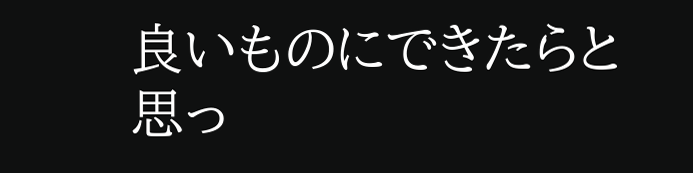良いものにできたらと思っ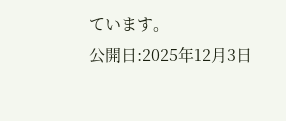ています。
公開日:2025年12月3日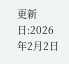更新日:2026年2月2日